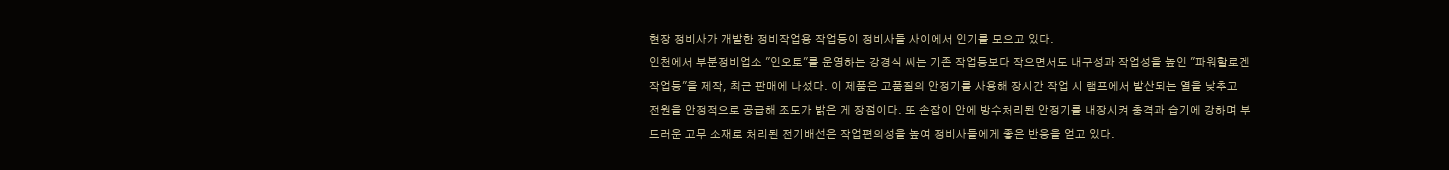현장 정비사가 개발한 정비작업용 작업등이 정비사들 사이에서 인기를 모으고 있다.
인천에서 부분정비업소 "인오토"를 운영하는 강경식 씨는 기존 작업등보다 작으면서도 내구성과 작업성을 높인 "파워할로겐작업등"을 제작, 최근 판매에 나섰다. 이 제품은 고품질의 안정기를 사용해 장시간 작업 시 램프에서 발산되는 열을 낮추고 전원을 안정적으로 공급해 조도가 밝은 게 장점이다. 또 손잡이 안에 방수처리된 안정기를 내장시켜 충격과 습기에 강하며 부드러운 고무 소재로 처리된 전기배선은 작업편의성을 높여 정비사들에게 좋은 반응을 얻고 있다.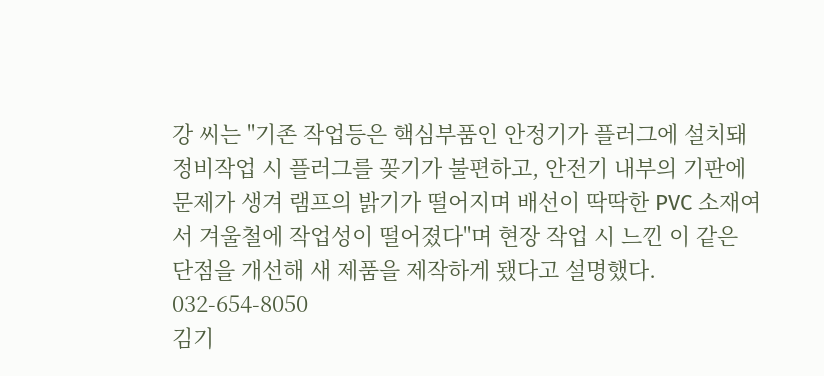강 씨는 "기존 작업등은 핵심부품인 안정기가 플러그에 설치돼 정비작업 시 플러그를 꽂기가 불편하고, 안전기 내부의 기판에 문제가 생겨 램프의 밝기가 떨어지며 배선이 딱딱한 PVC 소재여서 겨울철에 작업성이 떨어졌다"며 현장 작업 시 느낀 이 같은 단점을 개선해 새 제품을 제작하게 됐다고 설명했다. 032-654-8050
김기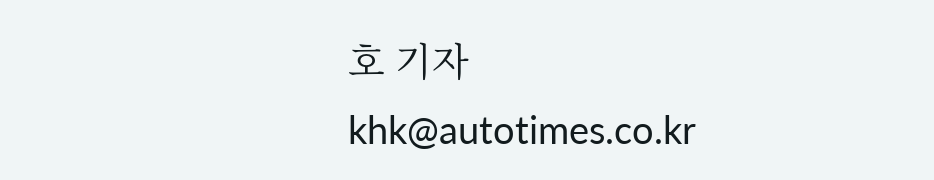호 기자
khk@autotimes.co.kr